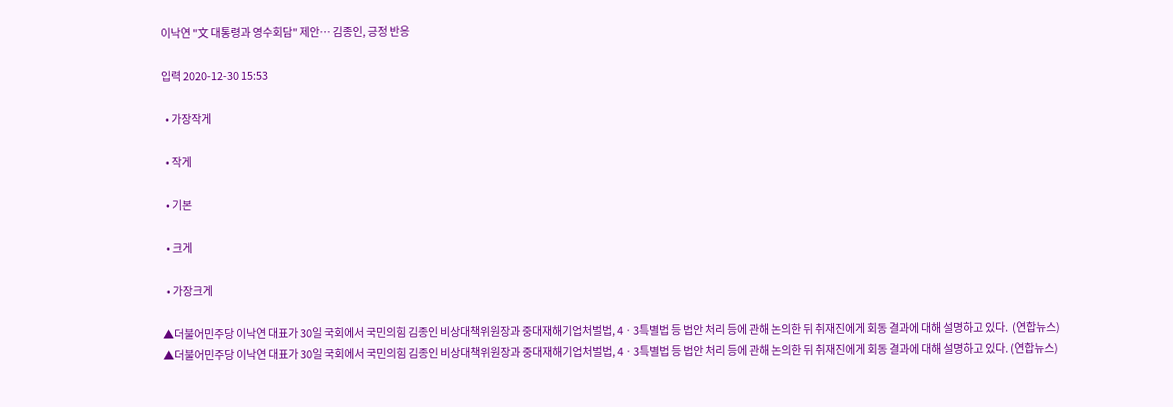이낙연 "文 대통령과 영수회담" 제안… 김종인, 긍정 반응

입력 2020-12-30 15:53

  • 가장작게

  • 작게

  • 기본

  • 크게

  • 가장크게

▲더불어민주당 이낙연 대표가 30일 국회에서 국민의힘 김종인 비상대책위원장과 중대재해기업처벌법, 4ㆍ3특별법 등 법안 처리 등에 관해 논의한 뒤 취재진에게 회동 결과에 대해 설명하고 있다.  (연합뉴스)
▲더불어민주당 이낙연 대표가 30일 국회에서 국민의힘 김종인 비상대책위원장과 중대재해기업처벌법, 4ㆍ3특별법 등 법안 처리 등에 관해 논의한 뒤 취재진에게 회동 결과에 대해 설명하고 있다. (연합뉴스)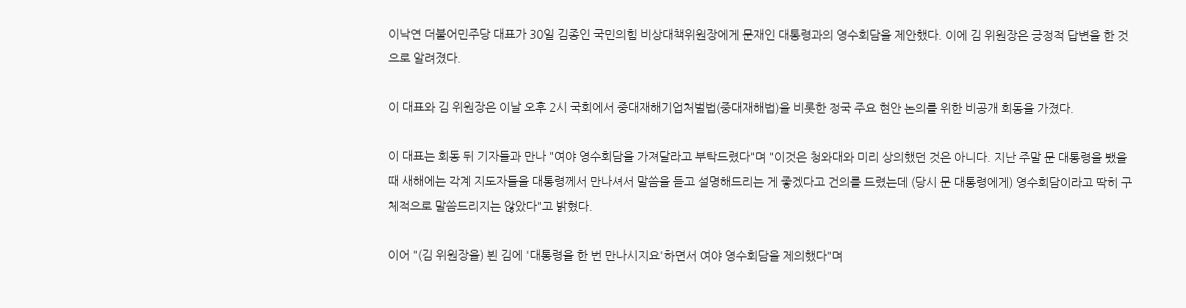이낙연 더불어민주당 대표가 30일 김종인 국민의힘 비상대책위원장에게 문재인 대통령과의 영수회담을 제안했다. 이에 김 위원장은 긍정적 답변을 한 것으로 알려졌다.

이 대표와 김 위원장은 이날 오후 2시 국회에서 중대재해기업처벌법(중대재해법)을 비롯한 정국 주요 현안 논의를 위한 비공개 회동을 가졌다.

이 대표는 회동 뒤 기자들과 만나 "여야 영수회담을 가져달라고 부탁드렸다"며 "이것은 청와대와 미리 상의했던 것은 아니다. 지난 주말 문 대통령을 뵀을 때 새해에는 각계 지도자들을 대통령께서 만나셔서 말씀을 듣고 설명해드리는 게 좋겠다고 건의를 드렸는데 (당시 문 대통령에게) 영수회담이라고 딱히 구체적으로 말씀드리지는 않았다"고 밝혔다.

이어 "(김 위원장을) 뵌 김에 '대통령을 한 번 만나시지요'하면서 여야 영수회담을 제의했다"며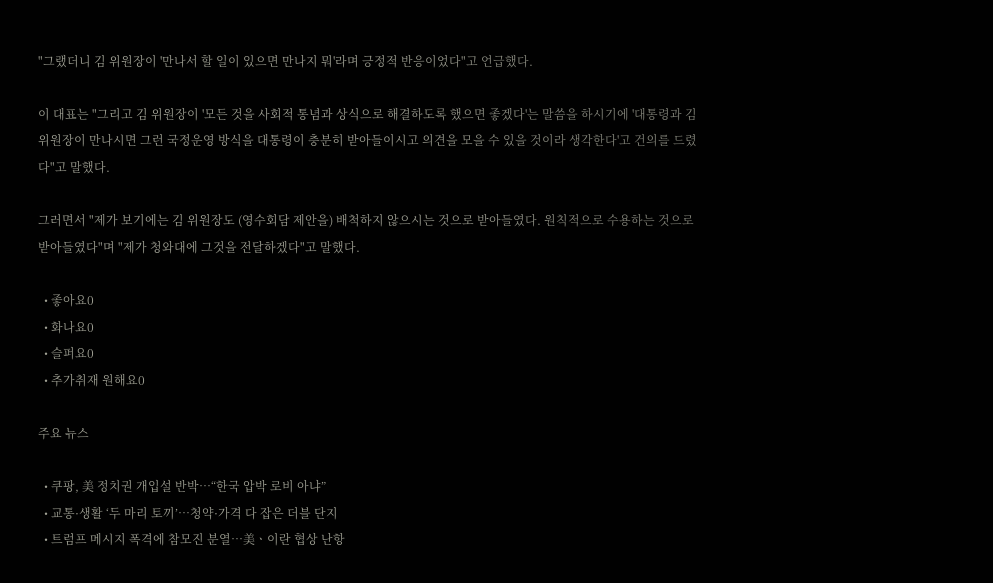"그랬더니 김 위원장이 '만나서 할 일이 있으면 만나지 뭐'라며 긍정적 반응이었다"고 언급했다.

이 대표는 "그리고 김 위원장이 '모든 것을 사회적 통념과 상식으로 해결하도록 했으면 좋겠다'는 말씀을 하시기에 '대통령과 김 위원장이 만나시면 그런 국정운영 방식을 대통령이 충분히 받아들이시고 의견을 모을 수 있을 것이라 생각한다'고 건의를 드렸다"고 말했다.

그러면서 "제가 보기에는 김 위원장도 (영수회담 제안을) 배척하지 않으시는 것으로 받아들였다. 원칙적으로 수용하는 것으로 받아들였다"며 "제가 청와대에 그것을 전달하겠다"고 말했다.

  • 좋아요0
  • 화나요0
  • 슬퍼요0
  • 추가취재 원해요0

주요 뉴스

  • 쿠팡, 美 정치권 개입설 반박⋯“한국 압박 로비 아냐”
  • 교통·생활 ‘두 마리 토끼’⋯청약·가격 다 잡은 더블 단지
  • 트럼프 메시지 폭격에 참모진 분열⋯美ㆍ이란 협상 난항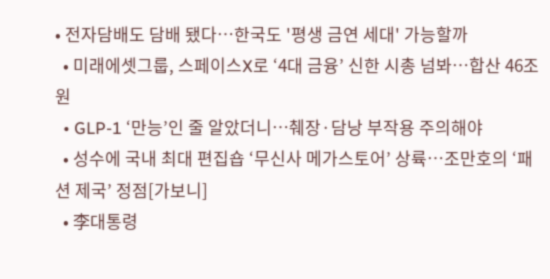• 전자담배도 담배 됐다⋯한국도 '평생 금연 세대' 가능할까
  • 미래에셋그룹, 스페이스X로 ‘4대 금융’ 신한 시총 넘봐⋯합산 46조원
  • GLP-1 ‘만능’인 줄 알았더니…췌장·담낭 부작용 주의해야
  • 성수에 국내 최대 편집숍 ‘무신사 메가스토어’ 상륙…조만호의 ‘패션 제국’ 정점[가보니]
  • 李대통령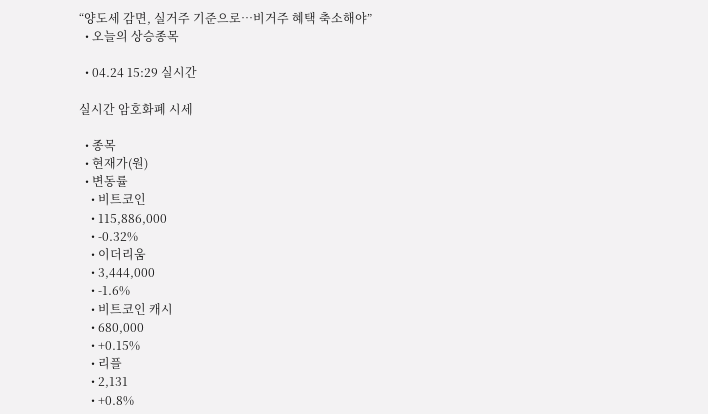“양도세 감면, 실거주 기준으로…비거주 혜택 축소해야”
  • 오늘의 상승종목

  • 04.24 15:29 실시간

실시간 암호화폐 시세

  • 종목
  • 현재가(원)
  • 변동률
    • 비트코인
    • 115,886,000
    • -0.32%
    • 이더리움
    • 3,444,000
    • -1.6%
    • 비트코인 캐시
    • 680,000
    • +0.15%
    • 리플
    • 2,131
    • +0.8%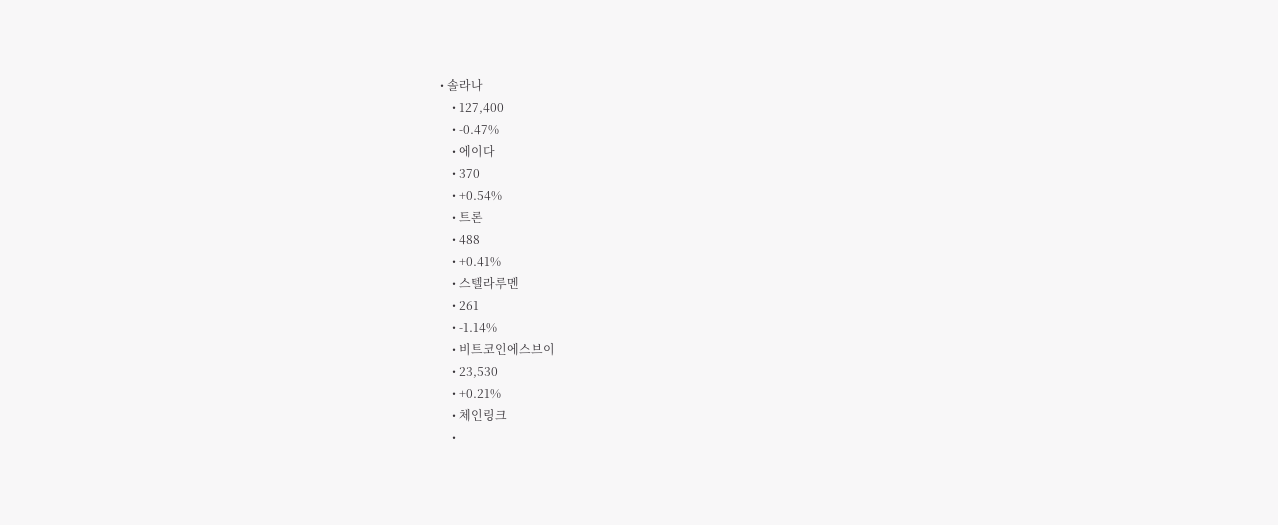• 솔라나
    • 127,400
    • -0.47%
    • 에이다
    • 370
    • +0.54%
    • 트론
    • 488
    • +0.41%
    • 스텔라루멘
    • 261
    • -1.14%
    • 비트코인에스브이
    • 23,530
    • +0.21%
    • 체인링크
    •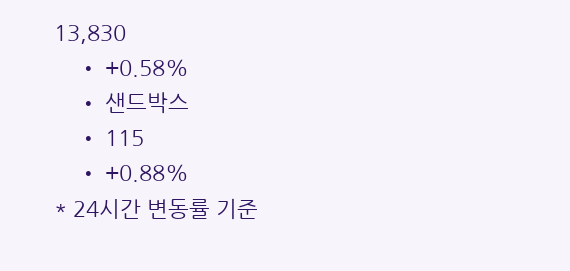13,830
    • +0.58%
    • 샌드박스
    • 115
    • +0.88%
* 24시간 변동률 기준